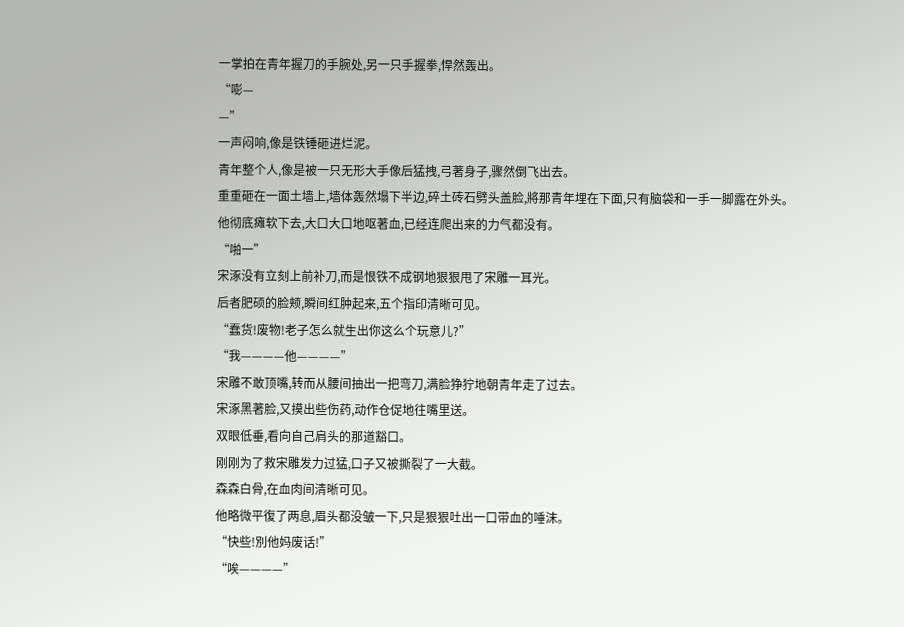一掌拍在青年握刀的手腕处,另一只手握拳,悍然轰出。
“嘭—
—”
一声闷响,像是铁锤砸进烂泥。
青年整个人,像是被一只无形大手像后猛拽,弓著身子,骤然倒飞出去。
重重砸在一面土墙上,墙体轰然塌下半边,碎土砖石劈头盖脸,將那青年埋在下面,只有脑袋和一手一脚露在外头。
他彻底瘫软下去,大口大口地呕著血,已经连爬出来的力气都没有。
“啪一”
宋涿没有立刻上前补刀,而是恨铁不成钢地狠狠甩了宋雕一耳光。
后者肥硕的脸颊,瞬间红肿起来,五个指印清晰可见。
“蠢货!废物!老子怎么就生出你这么个玩意儿?”
“我————他————”
宋雕不敢顶嘴,转而从腰间抽出一把弯刀,满脸狰狞地朝青年走了过去。
宋涿黑著脸,又摸出些伤药,动作仓促地往嘴里送。
双眼低垂,看向自己肩头的那道豁口。
刚刚为了救宋雕发力过猛,口子又被撕裂了一大截。
森森白骨,在血肉间清晰可见。
他略微平復了两息,眉头都没皱一下,只是狠狠吐出一口带血的唾沫。
“快些!別他妈废话!”
“唉————”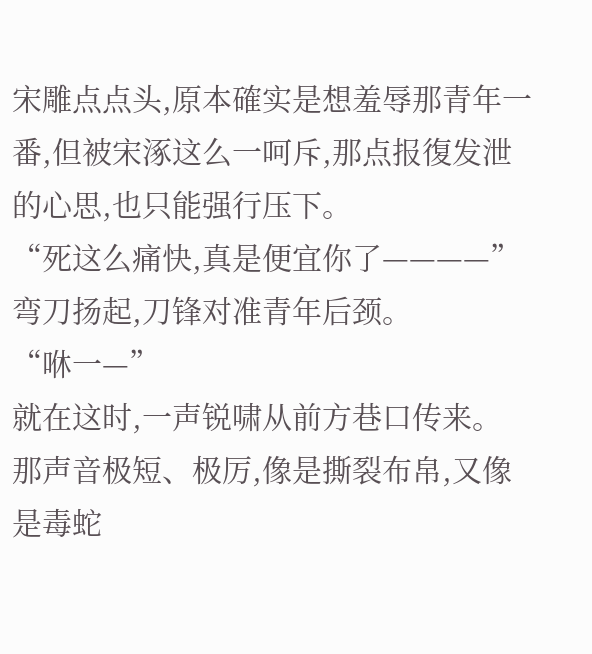宋雕点点头,原本確实是想羞辱那青年一番,但被宋涿这么一呵斥,那点报復发泄的心思,也只能强行压下。
“死这么痛快,真是便宜你了————”
弯刀扬起,刀锋对准青年后颈。
“咻一—”
就在这时,一声锐啸从前方巷口传来。
那声音极短、极厉,像是撕裂布帛,又像是毒蛇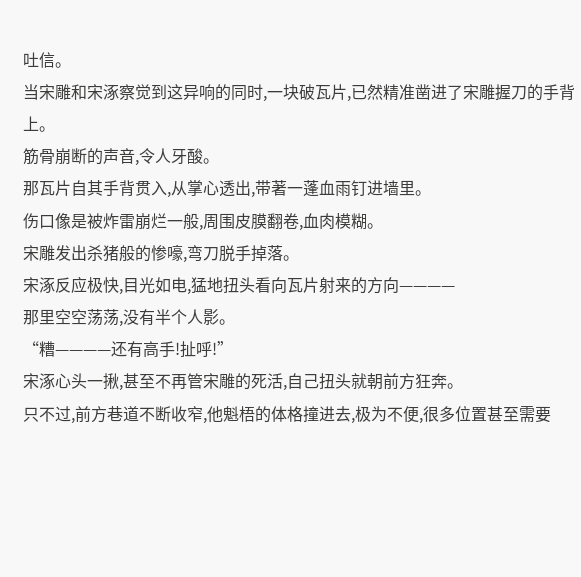吐信。
当宋雕和宋涿察觉到这异响的同时,一块破瓦片,已然精准凿进了宋雕握刀的手背上。
筋骨崩断的声音,令人牙酸。
那瓦片自其手背贯入,从掌心透出,带著一蓬血雨钉进墙里。
伤口像是被炸雷崩烂一般,周围皮膜翻卷,血肉模糊。
宋雕发出杀猪般的惨嚎,弯刀脱手掉落。
宋涿反应极快,目光如电,猛地扭头看向瓦片射来的方向————
那里空空荡荡,没有半个人影。
“糟————还有高手!扯呼!”
宋涿心头一揪,甚至不再管宋雕的死活,自己扭头就朝前方狂奔。
只不过,前方巷道不断收窄,他魁梧的体格撞进去,极为不便,很多位置甚至需要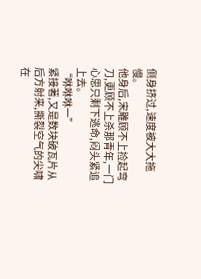侧身挤过,速度被大大拖慢。
他身后,宋雕顾不上捡起弯刀,更顾不上杀那青年,一门心思只剩下逃命,闷头紧追上去。
“咻咻咻一”
紧接著,又是数块破瓦片从后方射来,撕裂空气的尖啸在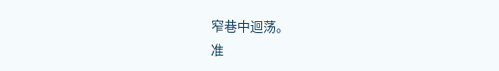窄巷中迴荡。
准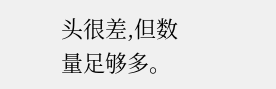头很差,但数量足够多。